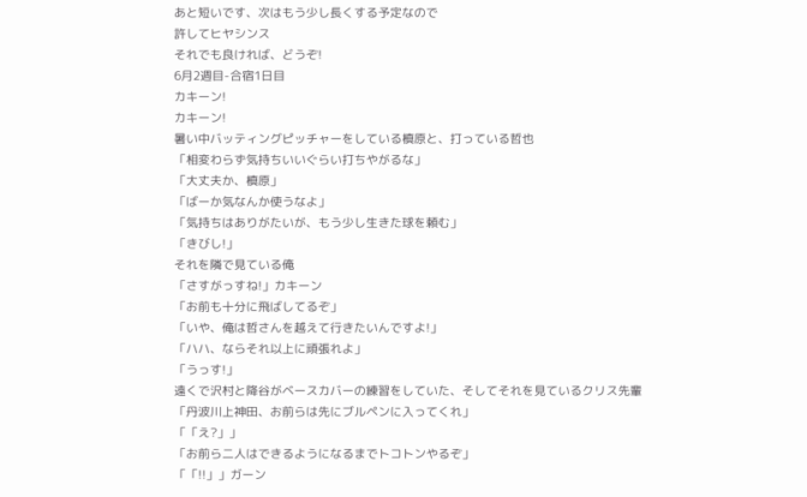あと短いです、次はもう少し長くする予定なので
許してヒヤシンス
それでも良ければ、どうぞ!
6月2週目-合宿1日目
カキーン!
カキーン!
暑い中バッティングピッチャーをしている槙原と、打っている哲也
「相変わらず気持ちいいぐらい打ちやがるな」
「大丈夫か、槙原」
「ばーか気なんか使うなよ」
「気持ちはありがたいが、もう少し生きた球を頼む」
「きびし!」
それを隣で見ている俺
「さすがっすね!」カキーン
「お前も十分に飛ばしてるぞ」
「いや、俺は哲さんを越えて行きたいんですよ!」
「ハハ、ならそれ以上に頑張れよ」
「うっす!」
遠くで沢村と降谷がベースカバーの練習をしていた、そしてそれを見ているクリス先輩
「丹波川上神田、お前らは先にブルペンに入ってくれ」
「「え?」」
「お前ら二人はできるようになるまでトコトンやるぞ」
「「!!」」ガーン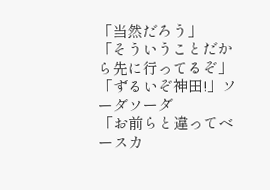「当然だろう」
「そういうことだから先に行ってるぞ」
「ずるいぞ神田!」ソーダソーダ
「お前らと違ってベースカ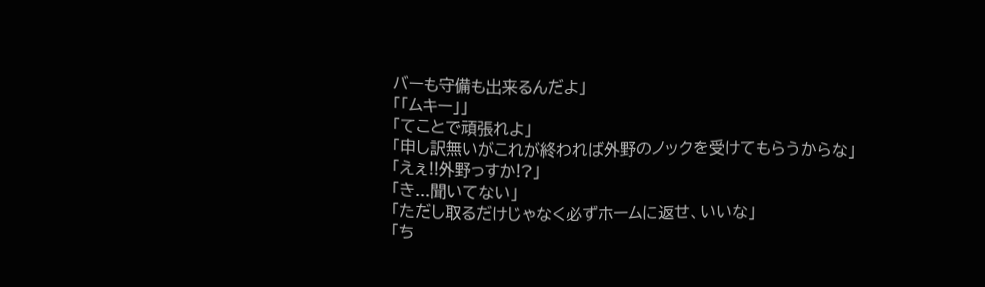バーも守備も出来るんだよ」
「「ムキー」」
「てことで頑張れよ」
「申し訳無いがこれが終われば外野のノックを受けてもらうからな」
「えぇ!!外野っすか!?」
「き...聞いてない」
「ただし取るだけじゃなく必ずホームに返せ、いいな」
「ち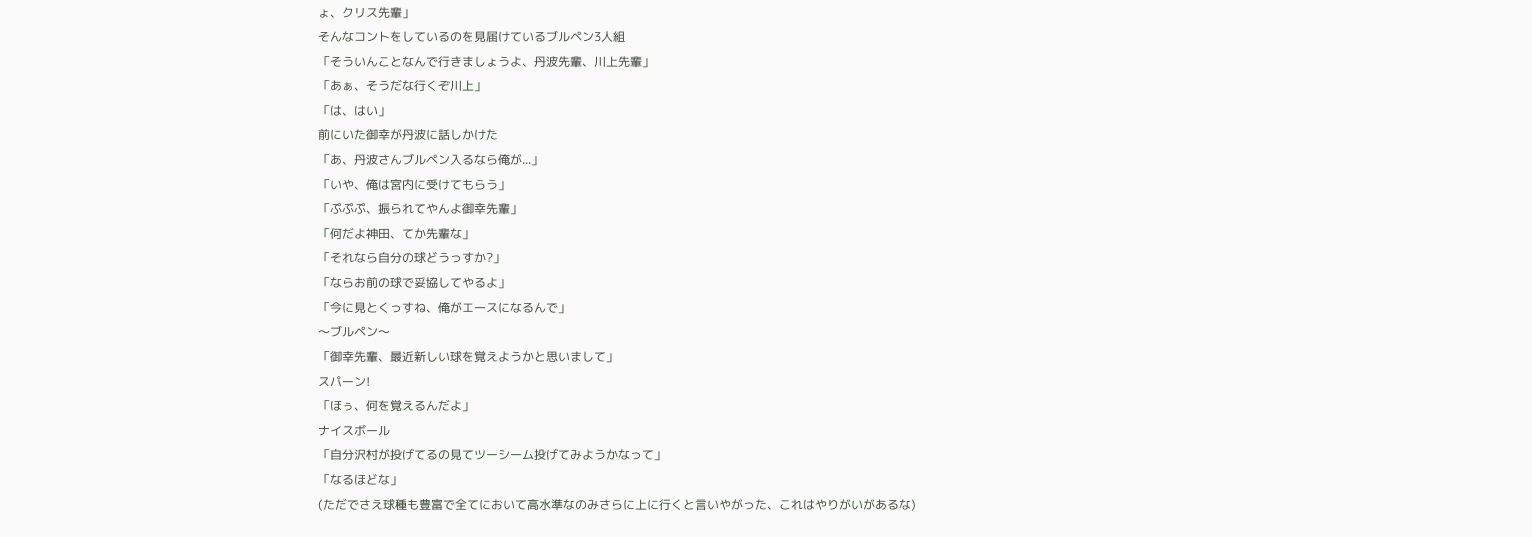ょ、クリス先輩」
そんなコントをしているのを見届けているブルペン3人組
「そういんことなんで行きましょうよ、丹波先輩、川上先輩」
「あぁ、そうだな行くぞ川上」
「は、はい」
前にいた御幸が丹波に話しかけた
「あ、丹波さんブルペン入るなら俺が...」
「いや、俺は宮内に受けてもらう」
「ぷぷぷ、振られてやんよ御幸先輩」
「何だよ神田、てか先輩な」
「それなら自分の球どうっすか?」
「ならお前の球で妥協してやるよ」
「今に見とくっすね、俺がエースになるんで」
〜ブルペン〜
「御幸先輩、最近新しい球を覚えようかと思いまして」
スパーン!
「ほぅ、何を覚えるんだよ」
ナイスボール
「自分沢村が投げてるの見てツーシーム投げてみようかなって」
「なるほどな」
(ただでさえ球種も豊富で全てにおいて高水準なのみさらに上に行くと言いやがった、これはやりがいがあるな)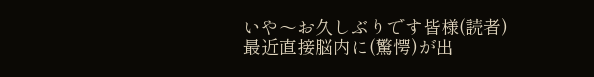いや〜お久しぶりです皆様(読者)
最近直接脳内に(驚愕)が出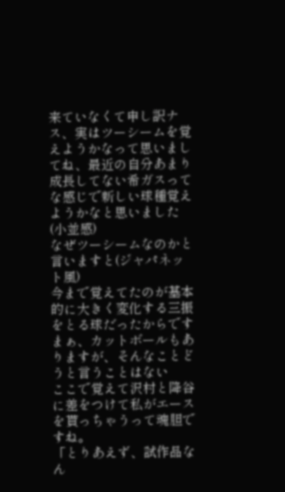来ていなくて申し訳ナス、実はツーシームを覚えようかなって思いましてね、最近の自分あまり成長してない希ガスってな感じで新しい球種覚えようかなと思いました(小並感)
なぜツーシームなのかと言いますと(ジャパネット風)
今まで覚えてたのが基本的に大きく変化する三振をとる球だったからです
まぁ、カットボールもありますが、そんなことどうと言うことはない
ここで覚えて沢村と降谷に差をつけて私がエースを貰っちゃうって魂胆ですね。
「とりあえず、試作品なん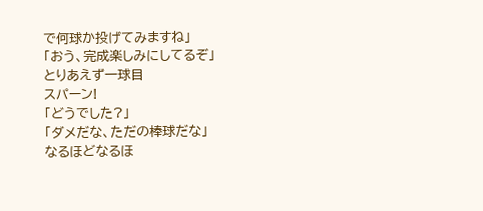で何球か投げてみますね」
「おう、完成楽しみにしてるぞ」
とりあえず一球目
スパーン!
「どうでした?」
「ダメだな、ただの棒球だな」
なるほどなるほ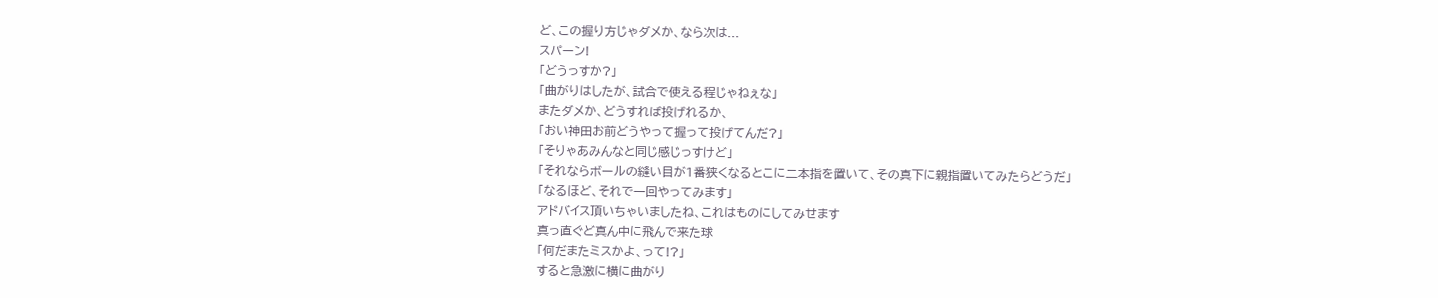ど、この握り方じゃダメか、なら次は...
スパーン!
「どうっすか?」
「曲がりはしたが、試合で使える程じゃねぇな」
またダメか、どうすれば投げれるか、
「おい神田お前どうやって握って投げてんだ?」
「そりゃあみんなと同じ感じっすけど」
「それならボールの縫い目が1番狭くなるとこに二本指を置いて、その真下に親指置いてみたらどうだ」
「なるほど、それで一回やってみます」
アドバイス頂いちゃいましたね、これはものにしてみせます
真っ直ぐど真ん中に飛んで来た球
「何だまたミスかよ、って!?」
すると急激に横に曲がり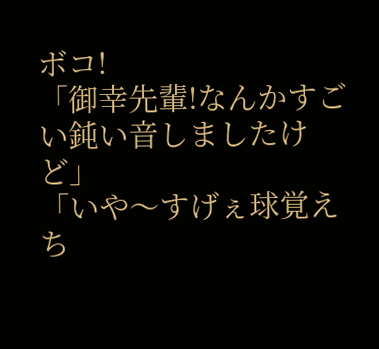ボコ!
「御幸先輩!なんかすごい鈍い音しましたけど」
「いや〜すげぇ球覚えち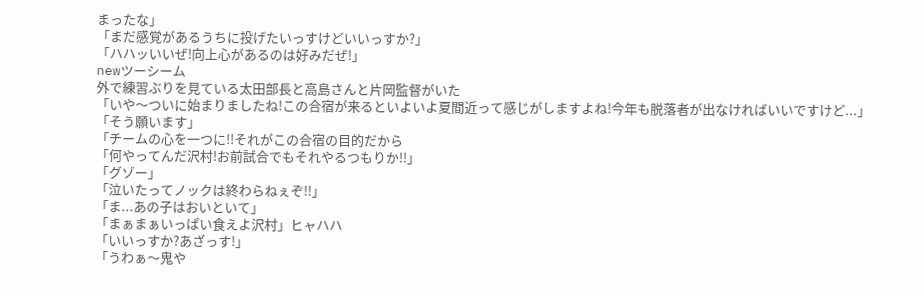まったな」
「まだ感覚があるうちに投げたいっすけどいいっすか?」
「ハハッいいぜ!向上心があるのは好みだぜ!」
newツーシーム
外で練習ぶりを見ている太田部長と高島さんと片岡監督がいた
「いや〜ついに始まりましたね!この合宿が来るといよいよ夏間近って感じがしますよね!今年も脱落者が出なければいいですけど...」
「そう願います」
「チームの心を一つに!!それがこの合宿の目的だから
「何やってんだ沢村!お前試合でもそれやるつもりか!!」
「グゾー」
「泣いたってノックは終わらねぇぞ!!」
「ま...あの子はおいといて」
「まぁまぁいっぱい食えよ沢村」ヒャハハ
「いいっすか?あざっす!」
「うわぁ〜鬼や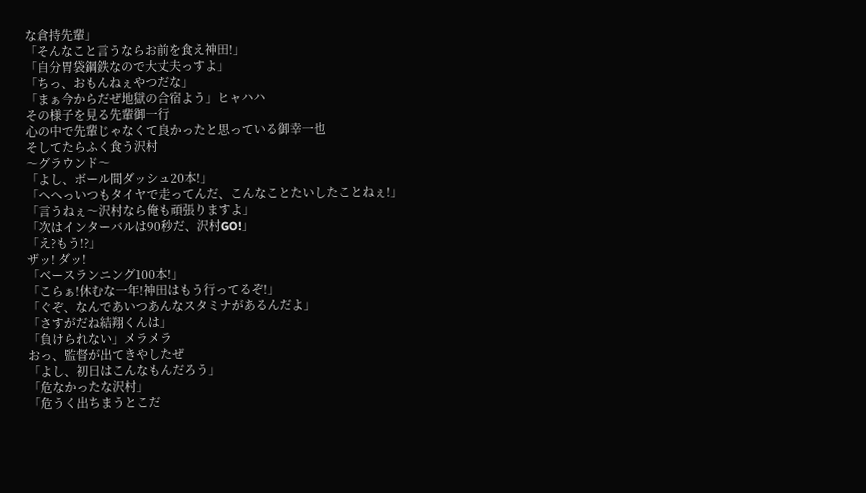な倉持先輩」
「そんなこと言うならお前を食え神田!」
「自分胃袋鋼鉄なので大丈夫っすよ」
「ちっ、おもんねぇやつだな」
「まぁ今からだぜ地獄の合宿よう」ヒャハハ
その様子を見る先輩御一行
心の中で先輩じゃなくて良かったと思っている御幸一也
そしてたらふく食う沢村
〜グラウンド〜
「よし、ボール間ダッシュ20本!」
「へへっいつもタイヤで走ってんだ、こんなことたいしたことねぇ!」
「言うねぇ〜沢村なら俺も頑張りますよ」
「次はインターバルは90秒だ、沢村GO!」
「え?もう!?」
ザッ! ダッ!
「ベースランニング100本!」
「こらぁ!休むな一年!神田はもう行ってるぞ!」
「ぐぞ、なんであいつあんなスタミナがあるんだよ」
「さすがだね結翔くんは」
「負けられない」メラメラ
おっ、監督が出てきやしたぜ
「よし、初日はこんなもんだろう」
「危なかったな沢村」
「危うく出ちまうとこだ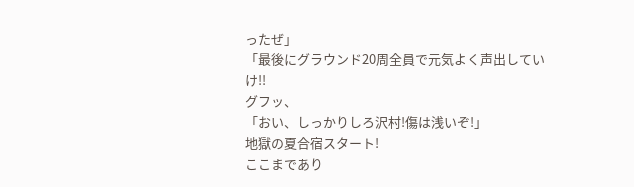ったぜ」
「最後にグラウンド20周全員で元気よく声出していけ!!
グフッ、
「おい、しっかりしろ沢村!傷は浅いぞ!」
地獄の夏合宿スタート!
ここまであり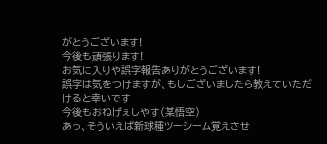がとうございます!
今後も頑張ります!
お気に入りや誤字報告ありがとうございます!
誤字は気をつけますが、もしございましたら教えていただけると幸いです
今後もおねげぇしやす(某悟空)
あっ、そういえば新球種ツーシーム覚えさせ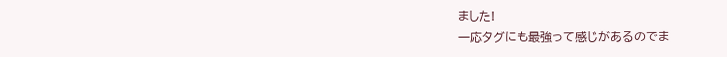ました!
一応タグにも最強って感じがあるのでま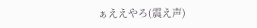ぁええやろ(震え声)